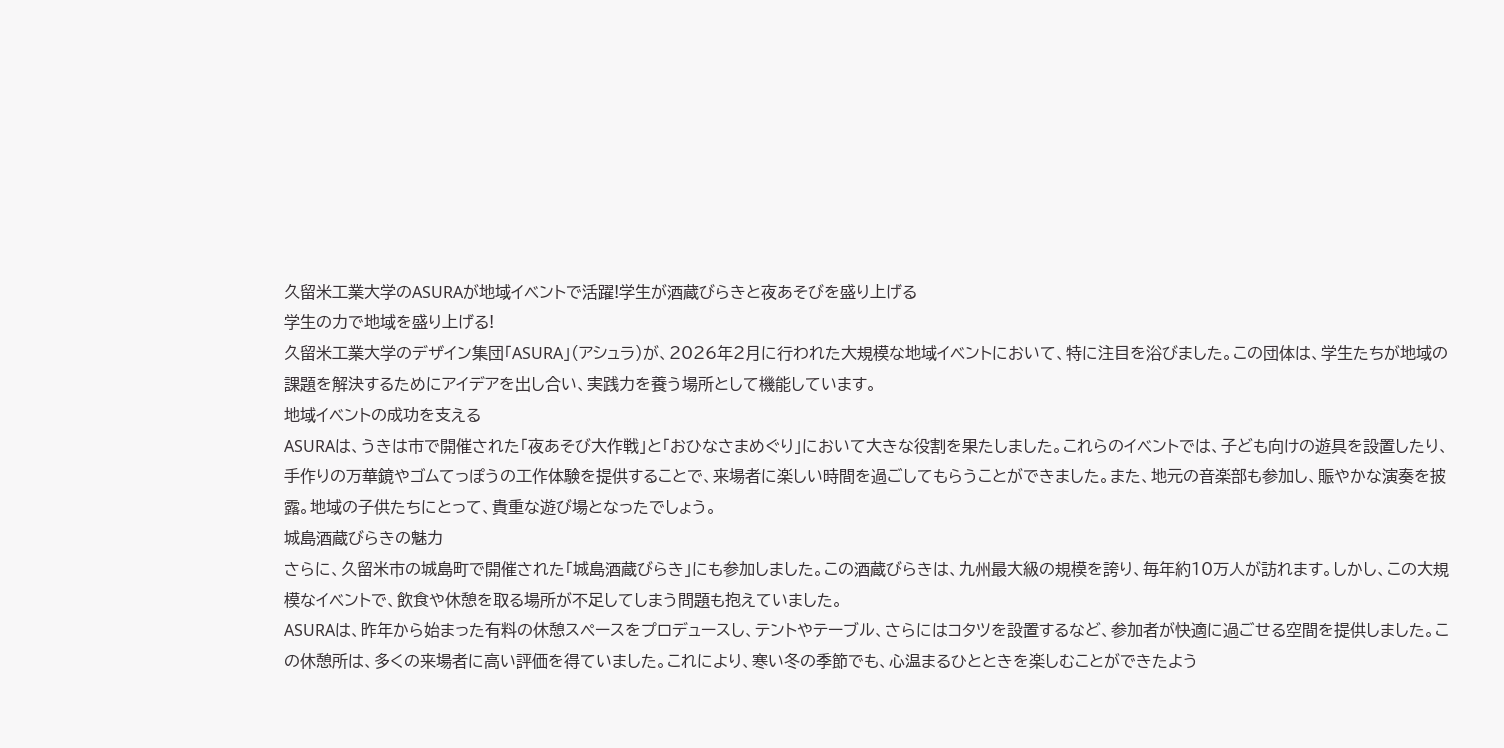久留米工業大学のASURAが地域イベントで活躍!学生が酒蔵びらきと夜あそびを盛り上げる
学生の力で地域を盛り上げる!
久留米工業大学のデザイン集団「ASURA」(アシュラ)が、2026年2月に行われた大規模な地域イベントにおいて、特に注目を浴びました。この団体は、学生たちが地域の課題を解決するためにアイデアを出し合い、実践力を養う場所として機能しています。
地域イベントの成功を支える
ASURAは、うきは市で開催された「夜あそび大作戦」と「おひなさまめぐり」において大きな役割を果たしました。これらのイベントでは、子ども向けの遊具を設置したり、手作りの万華鏡やゴムてっぽうの工作体験を提供することで、来場者に楽しい時間を過ごしてもらうことができました。また、地元の音楽部も参加し、賑やかな演奏を披露。地域の子供たちにとって、貴重な遊び場となったでしょう。
城島酒蔵びらきの魅力
さらに、久留米市の城島町で開催された「城島酒蔵びらき」にも参加しました。この酒蔵びらきは、九州最大級の規模を誇り、毎年約10万人が訪れます。しかし、この大規模なイベントで、飲食や休憩を取る場所が不足してしまう問題も抱えていました。
ASURAは、昨年から始まった有料の休憩スペースをプロデュースし、テントやテーブル、さらにはコタツを設置するなど、参加者が快適に過ごせる空間を提供しました。この休憩所は、多くの来場者に高い評価を得ていました。これにより、寒い冬の季節でも、心温まるひとときを楽しむことができたよう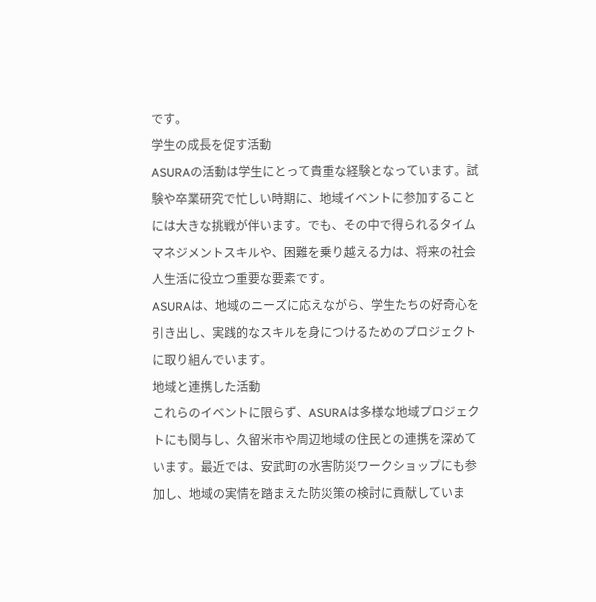です。
学生の成長を促す活動
ASURAの活動は学生にとって貴重な経験となっています。試験や卒業研究で忙しい時期に、地域イベントに参加することには大きな挑戦が伴います。でも、その中で得られるタイムマネジメントスキルや、困難を乗り越える力は、将来の社会人生活に役立つ重要な要素です。
ASURAは、地域のニーズに応えながら、学生たちの好奇心を引き出し、実践的なスキルを身につけるためのプロジェクトに取り組んでいます。
地域と連携した活動
これらのイベントに限らず、ASURAは多様な地域プロジェクトにも関与し、久留米市や周辺地域の住民との連携を深めています。最近では、安武町の水害防災ワークショップにも参加し、地域の実情を踏まえた防災策の検討に貢献していま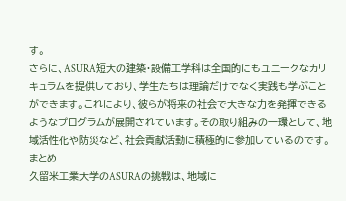す。
さらに、ASURA短大の建築・設備工学科は全国的にもユニークなカリキュラムを提供しており、学生たちは理論だけでなく実践も学ぶことができます。これにより、彼らが将来の社会で大きな力を発揮できるようなプログラムが展開されています。その取り組みの一環として、地域活性化や防災など、社会貢献活動に積極的に参加しているのです。
まとめ
久留米工業大学のASURAの挑戦は、地域に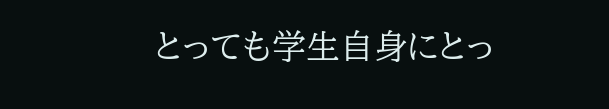とっても学生自身にとっ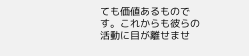ても価値あるものです。これからも彼らの活動に目が離せませ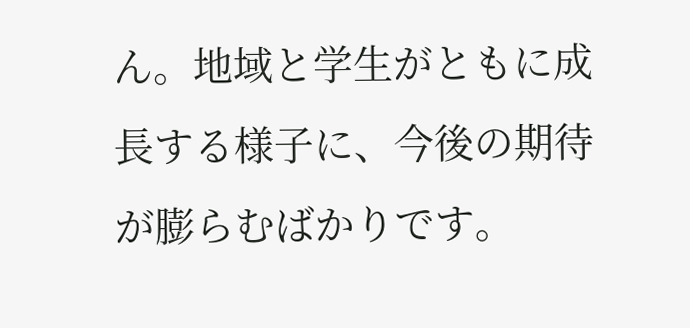ん。地域と学生がともに成長する様子に、今後の期待が膨らむばかりです。